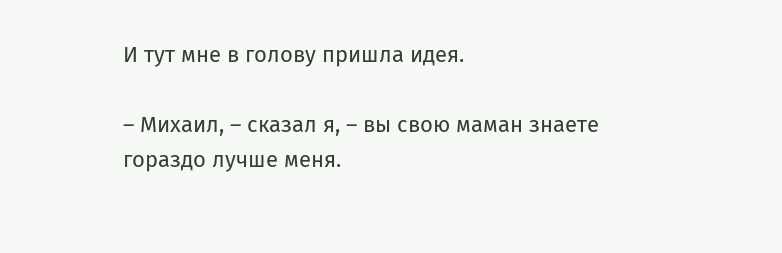И тут мне в голову пришла идея.

– Михаил, – сказал я, – вы свою маман знаете гораздо лучше меня.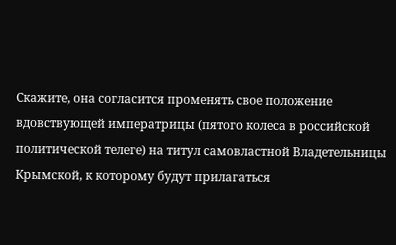Скажите, она согласится променять свое положение вдовствующей императрицы (пятого колеса в российской политической телеге) на титул самовластной Владетельницы Крымской, к которому будут прилагаться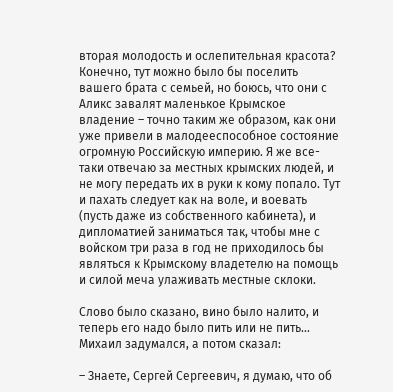вторая молодость и ослепительная красота? Конечно, тут можно было бы поселить вашего брата с семьей, но боюсь, что они с Аликс завалят маленькое Крымское владение – точно таким же образом, как они уже привели в малодееспособное состояние огромную Российскую империю. Я же все-таки отвечаю за местных крымских людей, и не могу передать их в руки к кому попало. Тут и пахать следует как на воле, и воевать (пусть даже из собственного кабинета), и дипломатией заниматься так, чтобы мне с войском три раза в год не приходилось бы являться к Крымскому владетелю на помощь и силой меча улаживать местные склоки.

Слово было сказано, вино было налито, и теперь его надо было пить или не пить… Михаил задумался, а потом сказал:

– Знаете, Сергей Сергеевич, я думаю, что об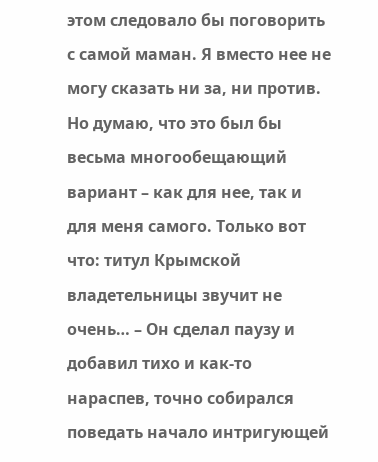этом следовало бы поговорить с самой маман. Я вместо нее не могу сказать ни за, ни против. Но думаю, что это был бы весьма многообещающий вариант – как для нее, так и для меня самого. Только вот что: титул Крымской владетельницы звучит не очень… – Он сделал паузу и добавил тихо и как-то нараспев, точно собирался поведать начало интригующей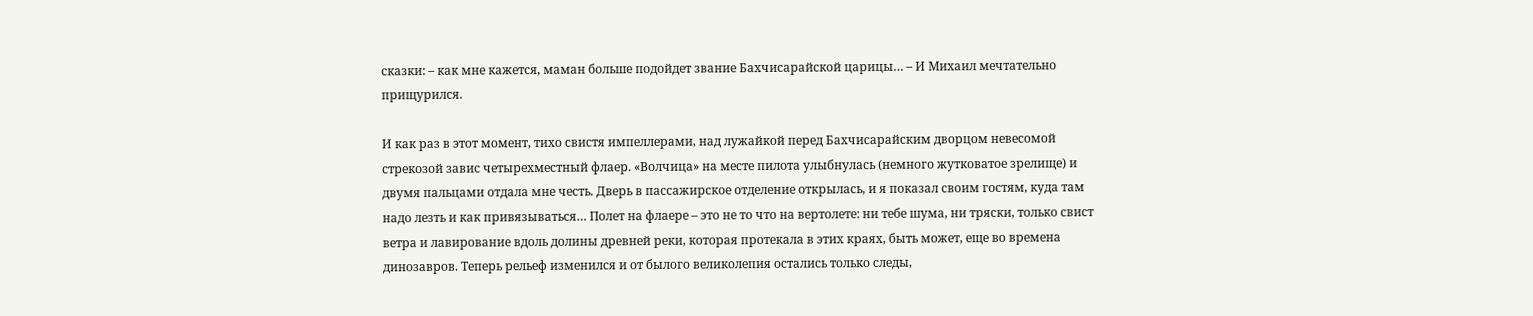сказки: – как мне кажется, маман больше подойдет звание Бахчисарайской царицы… – И Михаил мечтательно прищурился.

И как раз в этот момент, тихо свистя импеллерами, над лужайкой перед Бахчисарайским дворцом невесомой стрекозой завис четырехместный флаер. «Волчица» на месте пилота улыбнулась (немного жутковатое зрелище) и двумя пальцами отдала мне честь. Дверь в пассажирское отделение открылась, и я показал своим гостям, куда там надо лезть и как привязываться… Полет на флаере – это не то что на вертолете: ни тебе шума, ни тряски, только свист ветра и лавирование вдоль долины древней реки, которая протекала в этих краях, быть может, еще во времена динозавров. Теперь рельеф изменился и от былого великолепия остались только следы,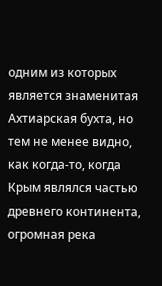одним из которых является знаменитая Ахтиарская бухта, но тем не менее видно, как когда-то, когда Крым являлся частью древнего континента, огромная река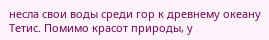несла свои воды среди гор к древнему океану Тетис. Помимо красот природы, у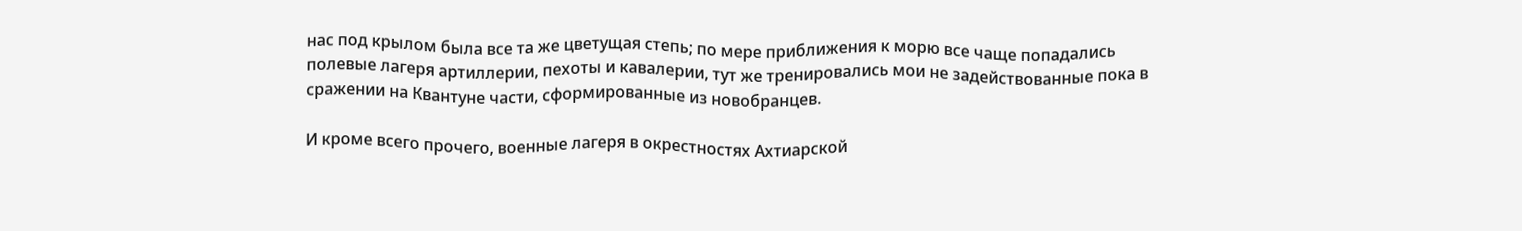нас под крылом была все та же цветущая степь; по мере приближения к морю все чаще попадались полевые лагеря артиллерии, пехоты и кавалерии, тут же тренировались мои не задействованные пока в сражении на Квантуне части, сформированные из новобранцев.

И кроме всего прочего, военные лагеря в окрестностях Ахтиарской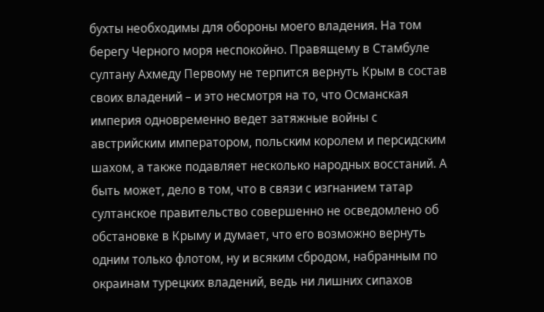бухты необходимы для обороны моего владения. На том берегу Черного моря неспокойно. Правящему в Стамбуле султану Ахмеду Первому не терпится вернуть Крым в состав своих владений – и это несмотря на то, что Османская империя одновременно ведет затяжные войны с австрийским императором, польским королем и персидским шахом, а также подавляет несколько народных восстаний. А быть может, дело в том, что в связи с изгнанием татар султанское правительство совершенно не осведомлено об обстановке в Крыму и думает, что его возможно вернуть одним только флотом, ну и всяким сбродом, набранным по окраинам турецких владений, ведь ни лишних сипахов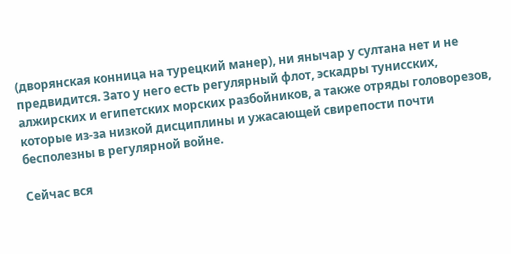(дворянская конница на турецкий манер), ни янычар у султана нет и не предвидится. Зато у него есть регулярный флот, эскадры тунисских, алжирских и египетских морских разбойников, а также отряды головорезов, которые из-за низкой дисциплины и ужасающей свирепости почти бесполезны в регулярной войне.

Сейчас вся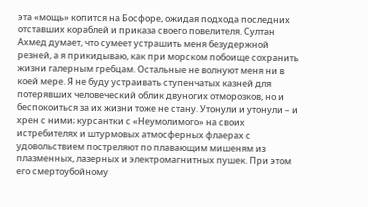эта «мощь» копится на Босфоре, ожидая подхода последних отставших кораблей и приказа своего повелителя. Султан Ахмед думает, что сумеет устрашить меня безудержной резней, а я прикидываю, как при морском побоище сохранить жизни галерным гребцам. Остальные не волнуют меня ни в коей мере. Я не буду устраивать ступенчатых казней для потерявших человеческий облик двуногих отморозков, но и беспокоиться за их жизни тоже не стану. Утонули и утонули – и хрен с ними; курсантки с «Неумолимого» на своих истребителях и штурмовых атмосферных флаерах с удовольствием постреляют по плавающим мишеням из плазменных, лазерных и электромагнитных пушек. При этом его смертоубойному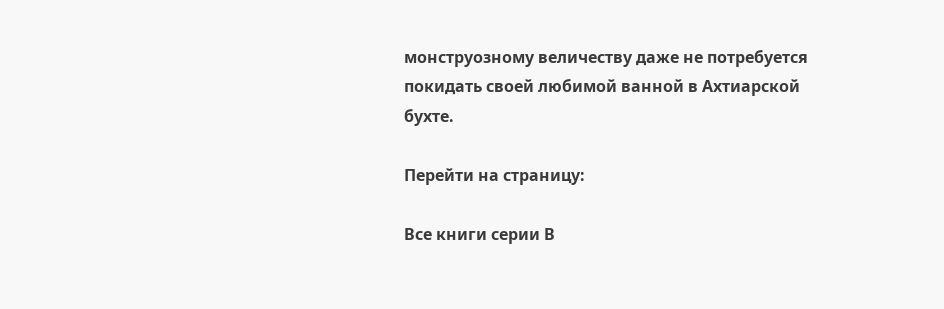монструозному величеству даже не потребуется покидать своей любимой ванной в Ахтиарской бухте.

Перейти на страницу:

Все книги серии В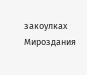закоулках Мироздания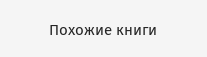Похожие книги